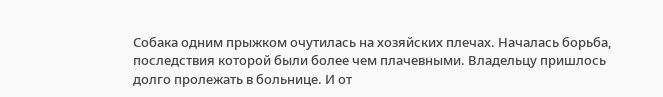Собака одним прыжком очутилась на хозяйских плечах. Началась борьба, последствия которой были более чем плачевными. Владельцу пришлось долго пролежать в больнице. И от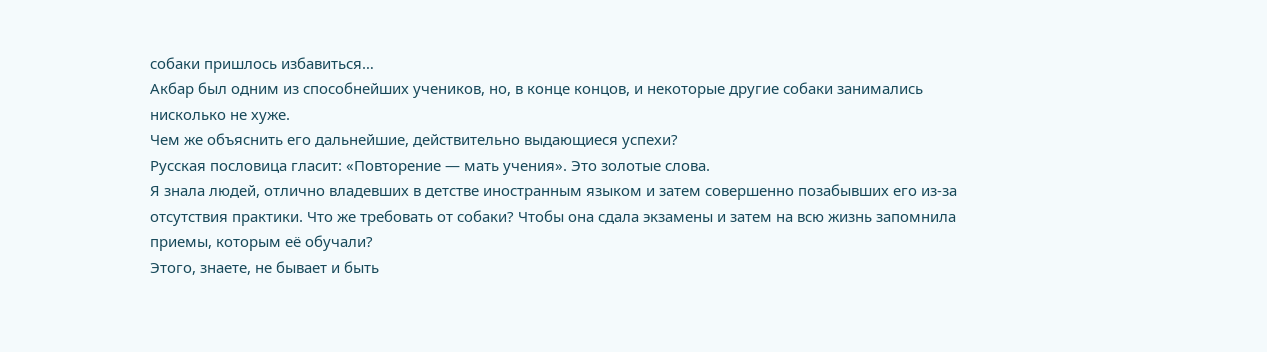собаки пришлось избавиться…
Акбар был одним из способнейших учеников, но, в конце концов, и некоторые другие собаки занимались нисколько не хуже.
Чем же объяснить его дальнейшие, действительно выдающиеся успехи?
Русская пословица гласит: «Повторение — мать учения». Это золотые слова.
Я знала людей, отлично владевших в детстве иностранным языком и затем совершенно позабывших его из-за отсутствия практики. Что же требовать от собаки? Чтобы она сдала экзамены и затем на всю жизнь запомнила приемы, которым её обучали?
Этого, знаете, не бывает и быть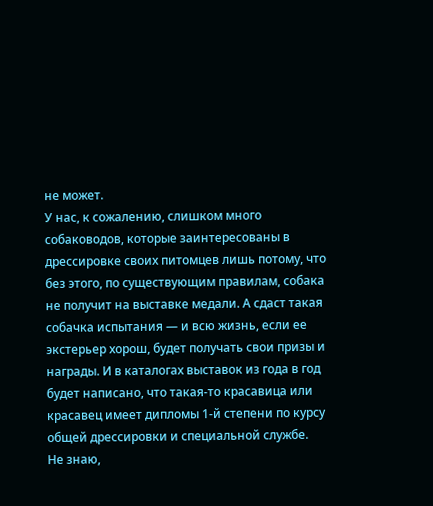не может.
У нас, к сожалению, слишком много собаководов, которые заинтересованы в дрессировке своих питомцев лишь потому, что без этого, по существующим правилам, собака не получит на выставке медали. А сдаст такая собачка испытания — и всю жизнь, если ее экстерьер хорош, будет получать свои призы и награды. И в каталогах выставок из года в год будет написано, что такая-то красавица или красавец имеет дипломы 1-й степени по курсу общей дрессировки и специальной службе.
Не знаю,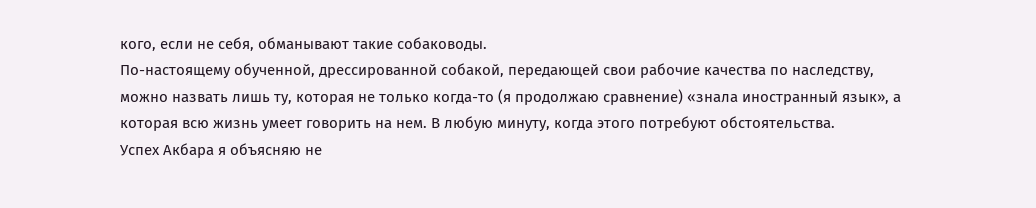кого, если не себя, обманывают такие собаководы.
По-настоящему обученной, дрессированной собакой, передающей свои рабочие качества по наследству, можно назвать лишь ту, которая не только когда-то (я продолжаю сравнение) «знала иностранный язык», а которая всю жизнь умеет говорить на нем. В любую минуту, когда этого потребуют обстоятельства.
Успех Акбара я объясняю не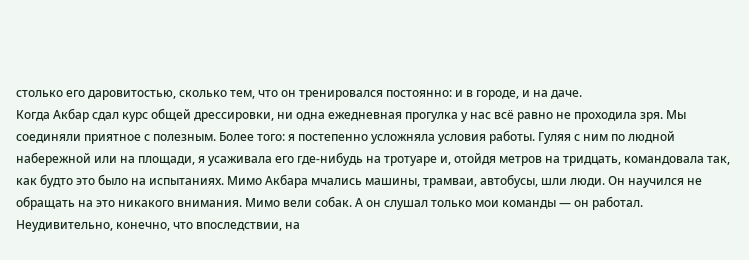столько его даровитостью, сколько тем, что он тренировался постоянно: и в городе, и на даче.
Когда Акбар сдал курс общей дрессировки, ни одна ежедневная прогулка у нас всё равно не проходила зря. Мы соединяли приятное с полезным. Более того: я постепенно усложняла условия работы. Гуляя с ним по людной набережной или на площади, я усаживала его где-нибудь на тротуаре и, отойдя метров на тридцать, командовала так, как будто это было на испытаниях. Мимо Акбара мчались машины, трамваи, автобусы, шли люди. Он научился не обращать на это никакого внимания. Мимо вели собак. А он слушал только мои команды — он работал. Неудивительно, конечно, что впоследствии, на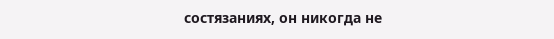состязаниях, он никогда не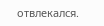отвлекался.